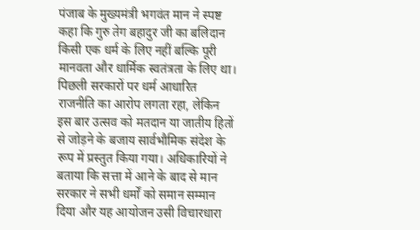पंजाब के मुख्यमंत्री भगवंत मान ने स्पष्ट कहा कि गुरु तेग बहादुर जी का बलिदान किसी एक धर्म के लिए नहीं बल्कि पूरी मानवता और धार्मिक स्वतंत्रता के लिए था। पिछली सरकारों पर धर्म आधारित राजनीति का आरोप लगता रहा, लेकिन इस बार उत्सव को मतदान या जातीय हितों से जोड़ने के बजाय सार्वभौमिक संदेश के रूप में प्रस्तुत किया गया। अधिकारियों ने बताया कि सत्ता में आने के बाद से मान सरकार ने सभी धर्मों को समान सम्मान दिया और यह आयोजन उसी विचारधारा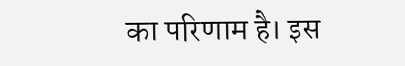का परिणाम है। इस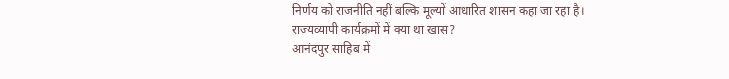निर्णय को राजनीति नहीं बल्कि मूल्यों आधारित शासन कहा जा रहा है।
राज्यव्यापी कार्यक्रमों में क्या था खास?
आनंदपुर साहिब में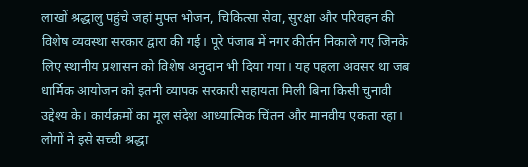लाखों श्रद्धालु पहुंचे जहां मुफ्त भोजन, चिकित्सा सेवा, सुरक्षा और परिवहन की विशेष व्यवस्था सरकार द्वारा की गई। पूरे पंजाब में नगर कीर्तन निकाले गए जिनके लिए स्थानीय प्रशासन को विशेष अनुदान भी दिया गया। यह पहला अवसर था जब धार्मिक आयोजन को इतनी व्यापक सरकारी सहायता मिली बिना किसी चुनावी उद्देश्य के। कार्यक्रमों का मूल संदेश आध्यात्मिक चिंतन और मानवीय एकता रहा। लोगों ने इसे सच्ची श्रद्धा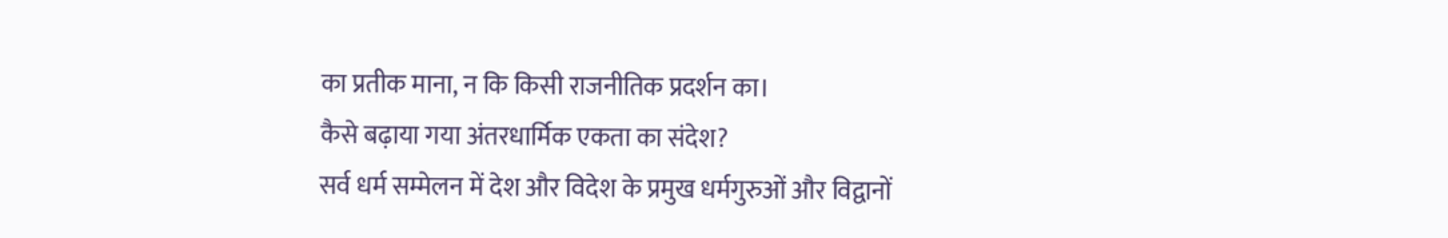का प्रतीक माना, न कि किसी राजनीतिक प्रदर्शन का।
कैसे बढ़ाया गया अंतरधार्मिक एकता का संदेश?
सर्व धर्म सम्मेलन में देश और विदेश के प्रमुख धर्मगुरुओं और विद्वानों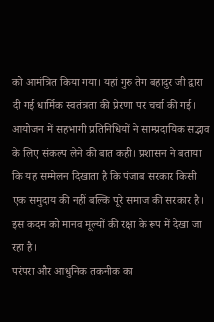को आमंत्रित किया गया। यहां गुरु तेग बहादुर जी द्वारा दी गई धार्मिक स्वतंत्रता की प्रेरणा पर चर्चा की गई। आयोजन में सहभागी प्रतिनिधियों ने साम्प्रदायिक सद्भाव के लिए संकल्प लेने की बात कही। प्रशासन ने बताया कि यह सम्मेलन दिखाता है कि पंजाब सरकार किसी एक समुदाय की नहीं बल्कि पूरे समाज की सरकार है। इस कदम को मानव मूल्यों की रक्षा के रूप में देखा जा रहा है।
परंपरा और आधुनिक तकनीक का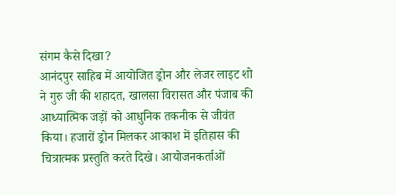संगम कैसे दिखा?
आनंदपुर साहिब में आयोजित ड्रोन और लेजर लाइट शो ने गुरु जी की शहादत, खालसा विरासत और पंजाब की आध्यात्मिक जड़ों को आधुनिक तकनीक से जीवंत किया। हजारों ड्रोन मिलकर आकाश में इतिहास की चित्रात्मक प्रस्तुति करते दिखे। आयोजनकर्ताओं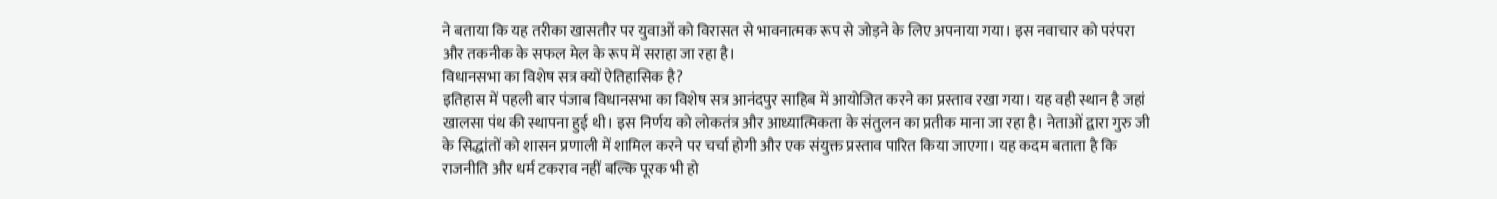ने बताया कि यह तरीका खासतौर पर युवाओं को विरासत से भावनात्मक रूप से जोड़ने के लिए अपनाया गया। इस नवाचार को परंपरा और तकनीक के सफल मेल के रूप में सराहा जा रहा है।
विधानसभा का विशेष सत्र क्यों ऐतिहासिक है?
इतिहास में पहली बार पंजाब विधानसभा का विशेष सत्र आनंदपुर साहिब में आयोजित करने का प्रस्ताव रखा गया। यह वही स्थान है जहां खालसा पंथ की स्थापना हुई थी। इस निर्णय को लोकतंत्र और आध्यात्मिकता के संतुलन का प्रतीक माना जा रहा है। नेताओं द्वारा गुरु जी के सिद्धांतों को शासन प्रणाली में शामिल करने पर चर्चा होगी और एक संयुक्त प्रस्ताव पारित किया जाएगा। यह कदम बताता है कि राजनीति और धर्म टकराव नहीं बल्कि पूरक भी हो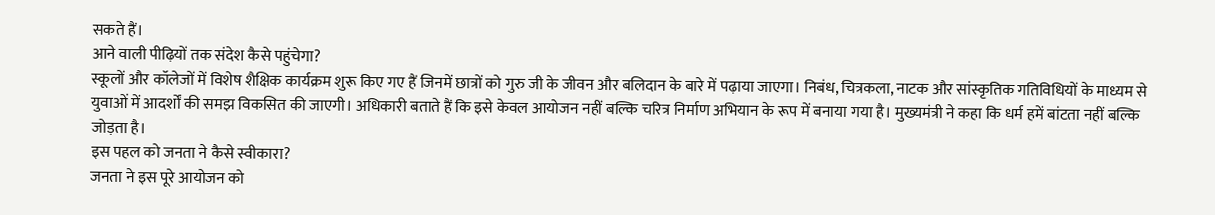सकते हैं।
आने वाली पीढ़ियों तक संदेश कैसे पहुंचेगा?
स्कूलों और कॉलेजों में विशेष शैक्षिक कार्यक्रम शुरू किए गए हैं जिनमें छात्रों को गुरु जी के जीवन और बलिदान के बारे में पढ़ाया जाएगा। निबंध, चित्रकला, नाटक और सांस्कृतिक गतिविधियों के माध्यम से युवाओं में आदर्शों की समझ विकसित की जाएगी। अधिकारी बताते हैं कि इसे केवल आयोजन नहीं बल्कि चरित्र निर्माण अभियान के रूप में बनाया गया है। मुख्यमंत्री ने कहा कि धर्म हमें बांटता नहीं बल्कि जोड़ता है।
इस पहल को जनता ने कैसे स्वीकारा?
जनता ने इस पूरे आयोजन को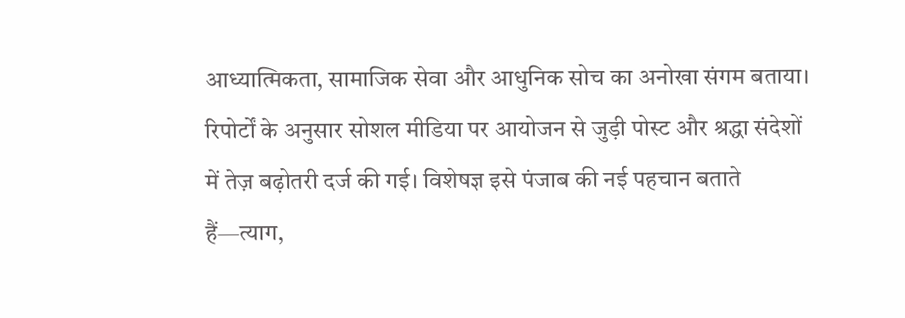आध्यात्मिकता, सामाजिक सेवा और आधुनिक सोच का अनोखा संगम बताया। रिपोर्टों के अनुसार सोशल मीडिया पर आयोजन से जुड़ी पोस्ट और श्रद्धा संदेशों में तेज़ बढ़ोतरी दर्ज की गई। विशेषज्ञ इसे पंजाब की नई पहचान बताते हैं—त्याग,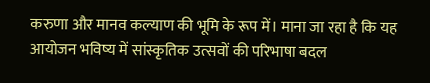करुणा और मानव कल्याण की भूमि के रूप में। माना जा रहा है कि यह आयोजन भविष्य में सांस्कृतिक उत्सवों की परिभाषा बदल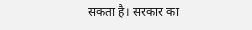सकता है। सरकार का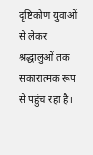दृष्टिकोण युवाओं से लेकर श्रद्धालुओं तक सकारात्मक रूप से पहुंच रहा है।